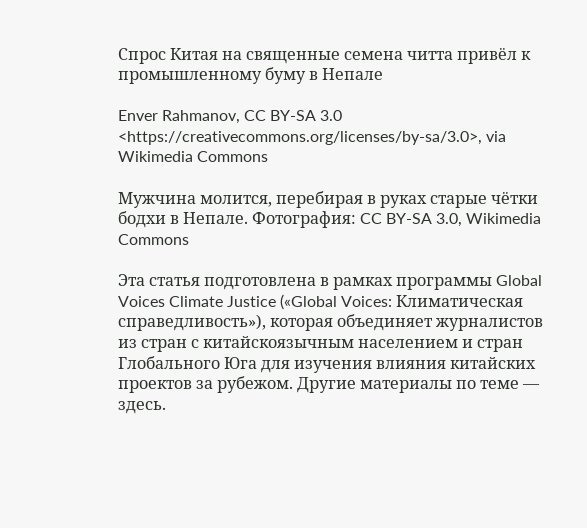Спрос Китая на священные семена читта привёл к промышленному буму в Непале

Enver Rahmanov, CC BY-SA 3.0 <https://creativecommons.org/licenses/by-sa/3.0>, via Wikimedia Commons

Мужчина молится, перебирая в руках старые чётки бодхи в Непале. Фотография: CC BY-SA 3.0, Wikimedia Commons

Эта статья подготовлена в рамках программы Global Voices Climate Justice («Global Voices: Климатическая справедливость»), которая объединяет журналистов из стран с китайскоязычным населением и стран Глобального Юга для изучения влияния китайских проектов за рубежом. Другие материалы по теме — здесь.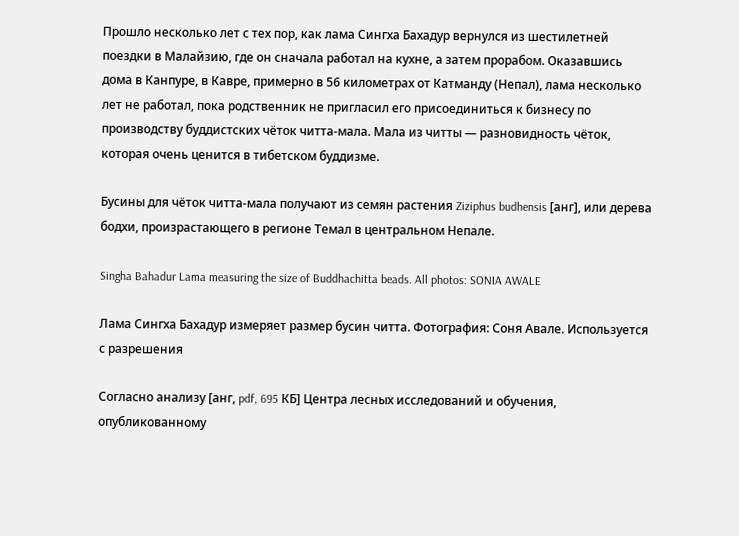Прошло несколько лет с тех пор, как лама Сингха Бахадур вернулся из шестилетней поездки в Малайзию, где он сначала работал на кухне, а затем прорабом. Оказавшись дома в Канпуре, в Кавре, примерно в 56 километрах от Катманду (Непал), лама несколько лет не работал, пока родственник не пригласил его присоединиться к бизнесу по производству буддистских чёток читта-мала. Мала из читты — разновидность чёток, которая очень ценится в тибетском буддизме.

Бусины для чёток читта-мала получают из семян растения Ziziphus budhensis [анг], или дерева бодхи, произрастающего в регионе Темал в центральном Непале.

Singha Bahadur Lama measuring the size of Buddhachitta beads. All photos: SONIA AWALE

Лама Сингха Бахадур измеряет размер бусин читта. Фотография: Соня Авале. Используется с разрешения

Согласно анализу [анг, pdf, 695 КБ] Центра лесных исследований и обучения, опубликованному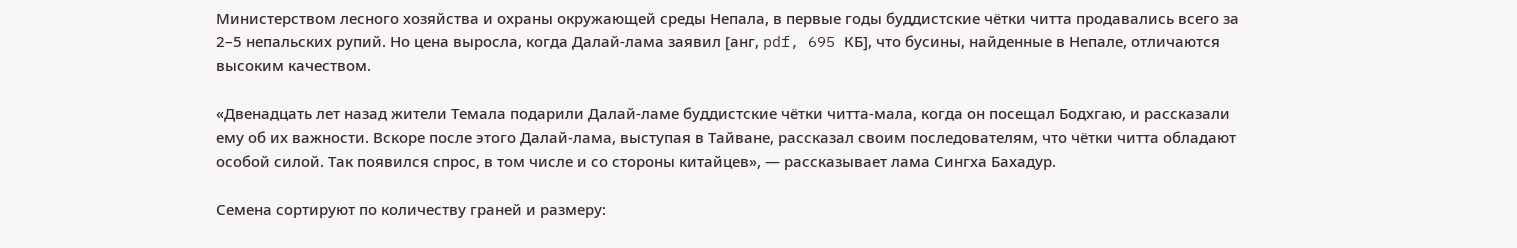Министерством лесного хозяйства и охраны окружающей среды Непала, в первые годы буддистские чётки читта продавались всего за 2–5 непальских рупий. Но цена выросла, когда Далай-лама заявил [анг, pdf, 695 КБ], что бусины, найденные в Непале, отличаются высоким качеством.

«Двенадцать лет назад жители Темала подарили Далай-ламе буддистские чётки читта-мала, когда он посещал Бодхгаю, и рассказали ему об их важности. Вскоре после этого Далай-лама, выступая в Тайване, рассказал своим последователям, что чётки читта обладают особой силой. Так появился спрос, в том числе и со стороны китайцев», — рассказывает лама Сингха Бахадур.

Семена сортируют по количеству граней и размеру: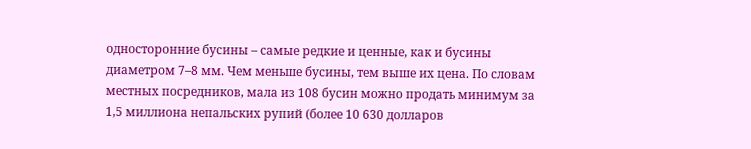односторонние бусины – самые редкие и ценные, как и бусины диаметром 7–8 мм. Чем меньше бусины, тем выше их цена. По словам местных посредников, мала из 108 бусин можно продать минимум за 1,5 миллиона непальских рупий (более 10 630 долларов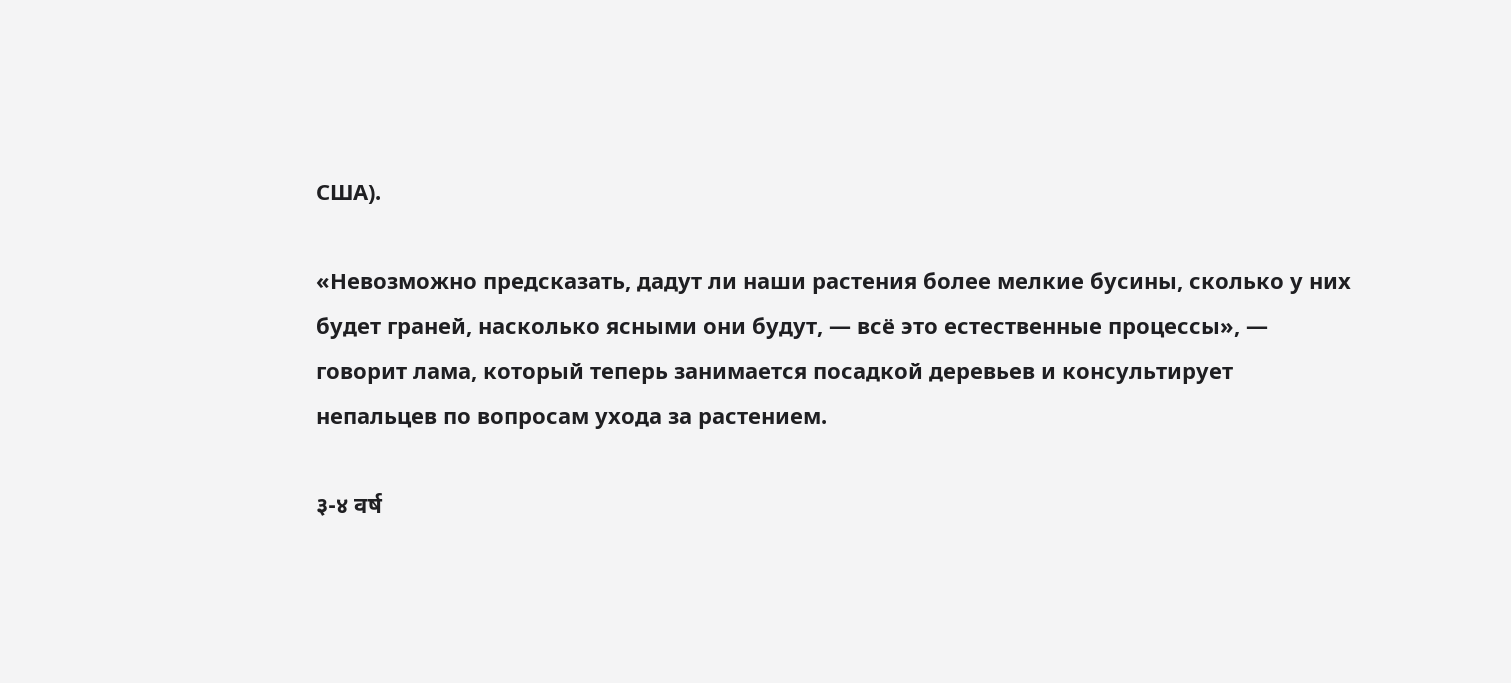США).

«Невозможно предсказать, дадут ли наши растения более мелкие бусины, сколько у них будет граней, насколько ясными они будут, — всё это естественные процессы», — говорит лама, который теперь занимается посадкой деревьев и консультирует непальцев по вопросам ухода за растением.

३-४ वर्ष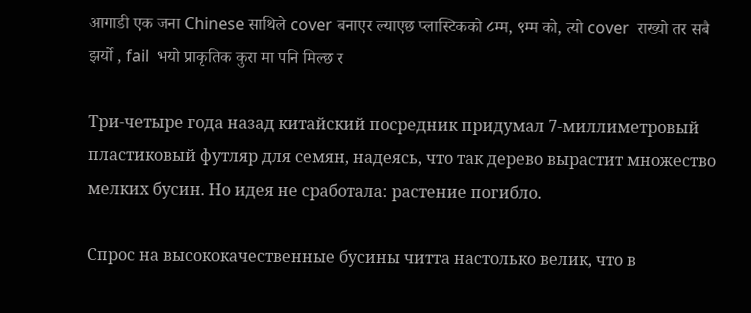आगाडी एक जना Chinese साथिले cover बनाएर ल्याएछ प्लास्टिकको ८म्म, ९म्म को, त्यो cover  राख्यो तर सबै झर्यो , fail  भयो प्राकृतिक कुरा मा पनि मिल्छ र

Три-четыре года назад китайский посредник придумал 7-миллиметровый пластиковый футляр для семян, надеясь, что так дерево вырастит множество мелких бусин. Но идея не сработала: растение погибло.

Спрос на высококачественные бусины читта настолько велик, что в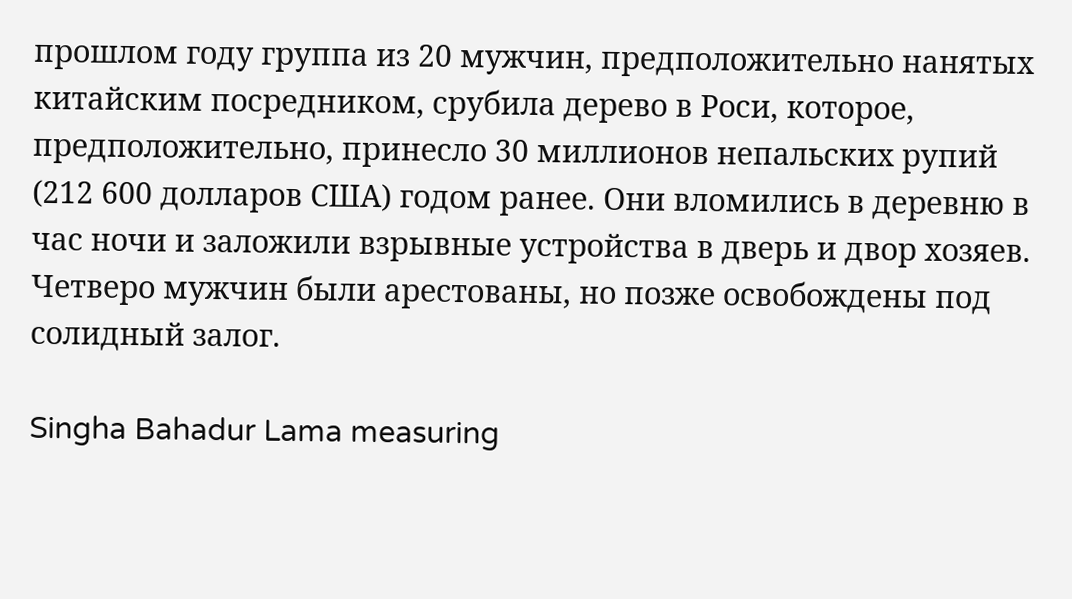прошлом году группа из 20 мужчин, предположительно нанятых китайским посредником, срубила дерево в Роси, которое, предположительно, принесло 30 миллионов непальских рупий (212 600 долларов США) годом ранее. Они вломились в деревню в час ночи и заложили взрывные устройства в дверь и двор хозяев. Четверо мужчин были арестованы, но позже освобождены под солидный залог.

Singha Bahadur Lama measuring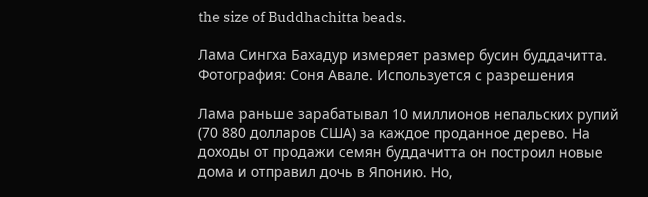the size of Buddhachitta beads.

Лама Сингха Бахадур измеряет размер бусин буддачитта. Фотография: Соня Авале. Используется с разрешения

Лама раньше зарабатывал 10 миллионов непальских рупий (70 880 долларов США) за каждое проданное дерево. На доходы от продажи семян буддачитта он построил новые дома и отправил дочь в Японию. Но,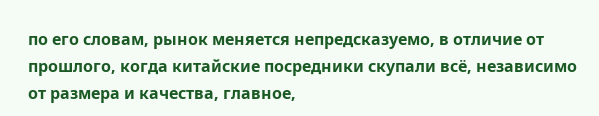по его словам, рынок меняется непредсказуемо, в отличие от прошлого, когда китайские посредники скупали всё, независимо от размера и качества, главное,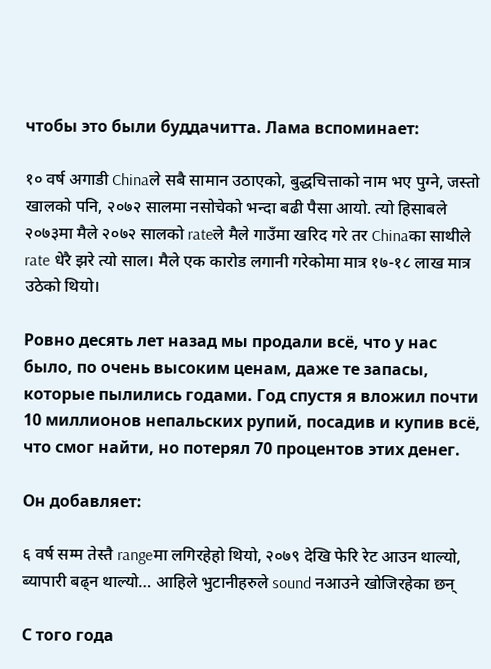чтобы это были буддачитта. Лама вспоминает:

१० वर्ष अगाडी Chinaले सबै सामान उठाएको, बुद्धचित्ताको नाम भए पुग्ने, जस्तो खालको पनि, २०७२ सालमा नसोचेको भन्दा बढी पैसा आयो. त्यो हिसाबले २०७३मा मैले २०७२ सालको rateले मैले गाउँमा खरिद गरे तर Chinaका साथीले rate धेरै झरे त्यो साल। मैले एक कारोड लगानी गरेकोमा मात्र १७-१८ लाख मात्र उठेको थियो।

Ровно десять лет назад мы продали всё, что у нас было, по очень высоким ценам, даже те запасы, которые пылились годами. Год спустя я вложил почти 10 миллионов непальских рупий, посадив и купив всё, что смог найти, но потерял 70 процентов этих денег.

Он добавляет:

६ वर्ष सम्म तेस्तै rangeमा लगिरहेहो थियो, २०७९ देखि फेरि रेट आउन थाल्यो, ब्यापारी बढ्न थाल्यो… आहिले भुटानीहरुले sound नआउने खोजिरहेका छन्

С того года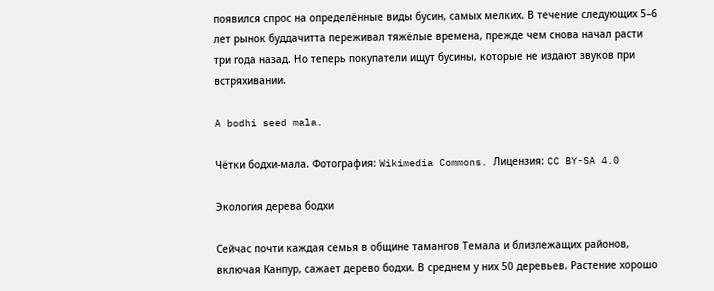появился спрос на определённые виды бусин, самых мелких. В течение следующих 5–6 лет рынок буддачитта переживал тяжёлые времена, прежде чем снова начал расти три года назад. Но теперь покупатели ищут бусины, которые не издают звуков при встряхивании.

A bodhi seed mala.

Чётки бодхи-мала. Фотография: Wikimedia Commons. Лицензия: CC BY-SA 4.0

Экология дерева бодхи

Сейчас почти каждая семья в общине тамангов Темала и близлежащих районов, включая Канпур, сажает дерево бодхи. В среднем у них 50 деревьев. Растение хорошо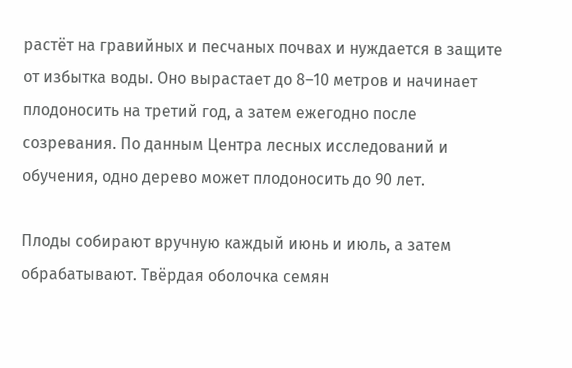растёт на гравийных и песчаных почвах и нуждается в защите от избытка воды. Оно вырастает до 8–10 метров и начинает плодоносить на третий год, а затем ежегодно после созревания. По данным Центра лесных исследований и обучения, одно дерево может плодоносить до 90 лет.

Плоды собирают вручную каждый июнь и июль, а затем обрабатывают. Твёрдая оболочка семян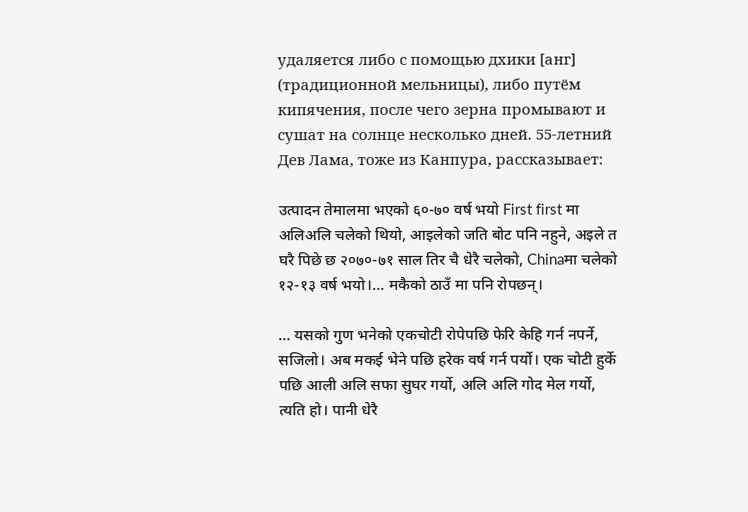удаляется либо с помощью дхики [анг] (традиционной мельницы), либо путём кипячения, после чего зерна промывают и сушат на солнце несколько дней. 55-летний Дев Лама, тоже из Канпура, рассказывает:

उत्पादन तेमालमा भएको ६०-७० वर्ष भयो First first मा अलिअलि चलेको थियो, आइलेको जति बोट पनि नहुने, अइले त घरै पिछे छ २०७०-७१ साल तिर चै धेरै चलेको, Chinaमा चलेको १२-१३ वर्ष भयो।… मकैको ठाउँ मा पनि रोपछन्।

… यसको गुण भनेको एकचोटी रोपेपछि फेरि केहि गर्न नपर्ने, सजिलो। अब मकई भेने पछि हरेक वर्ष गर्न पर्यो। एक चोटी हुर्के पछि आली अलि सफा सुघर गर्यो, अलि अलि गोद मेल गर्यो, त्यति हो। पानी धेरै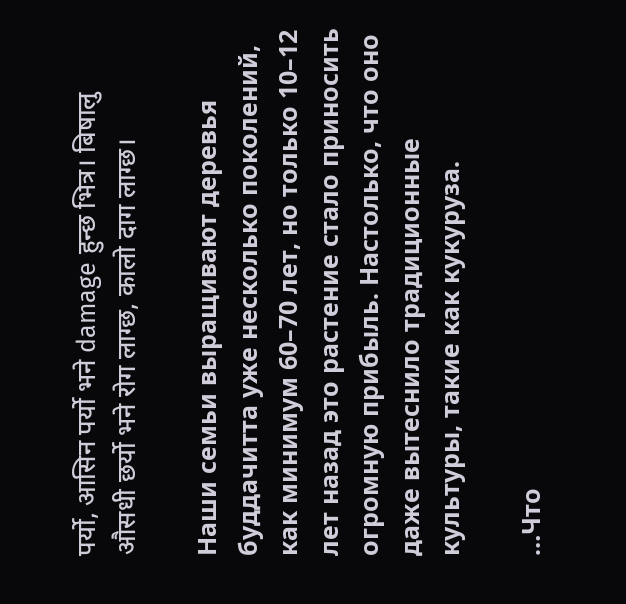पर्यो, आसिन पर्यो भने damage हुन्छ भित्र। बिषालु औसधी छर्यो भने रोग लाग्छ, कालो दाग लाग्छ।

Наши семьи выращивают деревья буддачитта уже несколько поколений, как минимум 60–70 лет, но только 10–12 лет назад это растение стало приносить огромную прибыль. Настолько, что оно даже вытеснило традиционные культуры, такие как кукуруза.

…Что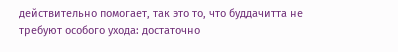действительно помогает, так это то, что буддачитта не требуют особого ухода: достаточно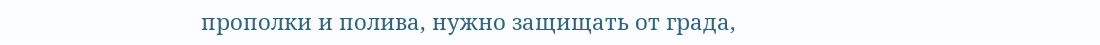прополки и полива, нужно защищать от града,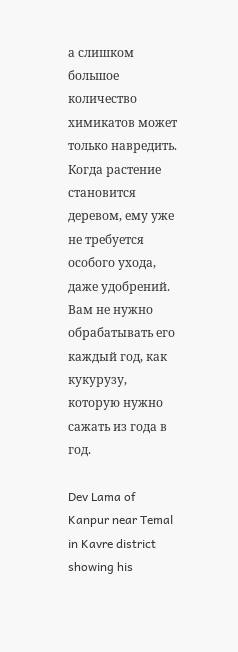а слишком большое количество химикатов может только навредить. Когда растение становится деревом, ему уже не требуется особого ухода, даже удобрений. Вам не нужно обрабатывать его каждый год, как кукурузу, которую нужно сажать из года в год.

Dev Lama of Kanpur near Temal in Kavre district showing his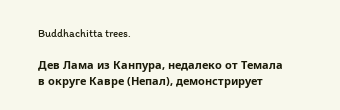Buddhachitta trees.

Дев Лама из Канпура, недалеко от Темала в округе Кавре (Непал), демонстрирует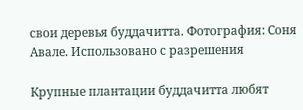свои деревья буддачитта. Фотография: Соня Авале. Использовано с разрешения

Крупные плантации буддачитта любят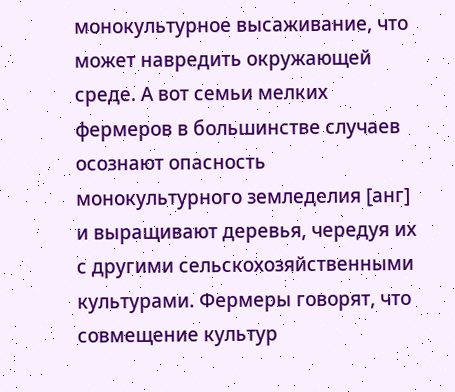монокультурное высаживание, что может навредить окружающей среде. А вот семьи мелких фермеров в большинстве случаев осознают опасность монокультурного земледелия [анг] и выращивают деревья, чередуя их с другими сельскохозяйственными культурами. Фермеры говорят, что совмещение культур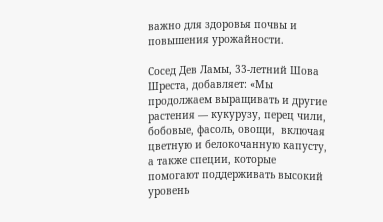важно для здоровья почвы и повышения урожайности.

Сосед Дев Ламы, 33-летний Шова Шреста, добавляет: «Мы продолжаем выращивать и другие растения — кукурузу, перец чили, бобовые, фасоль, овощи,  включая цветную и белокочанную капусту, а также специи, которые помогают поддерживать высокий уровень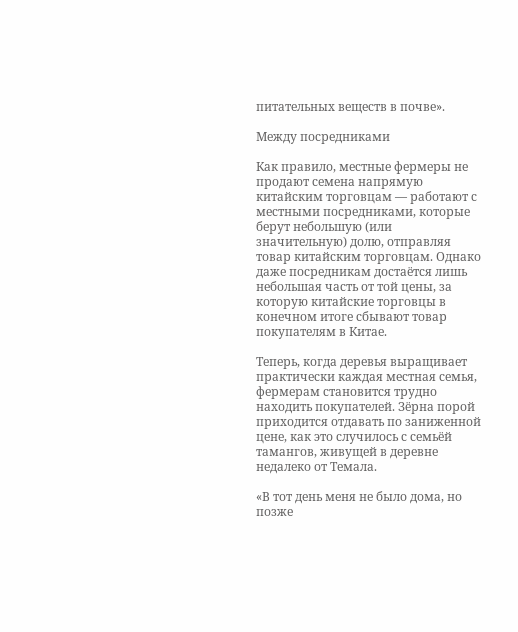питательных веществ в почве».

Между посредниками

Как правило, местные фермеры не продают семена напрямую китайским торговцам — работают с местными посредниками, которые берут небольшую (или значительную) долю, отправляя товар китайским торговцам. Однако даже посредникам достаётся лишь небольшая часть от той цены, за которую китайские торговцы в конечном итоге сбывают товар покупателям в Китае.

Теперь, когда деревья выращивает практически каждая местная семья, фермерам становится трудно находить покупателей. Зёрна порой приходится отдавать по заниженной цене, как это случилось с семьёй тамангов, живущей в деревне недалеко от Темала.

«В тот день меня не было дома, но позже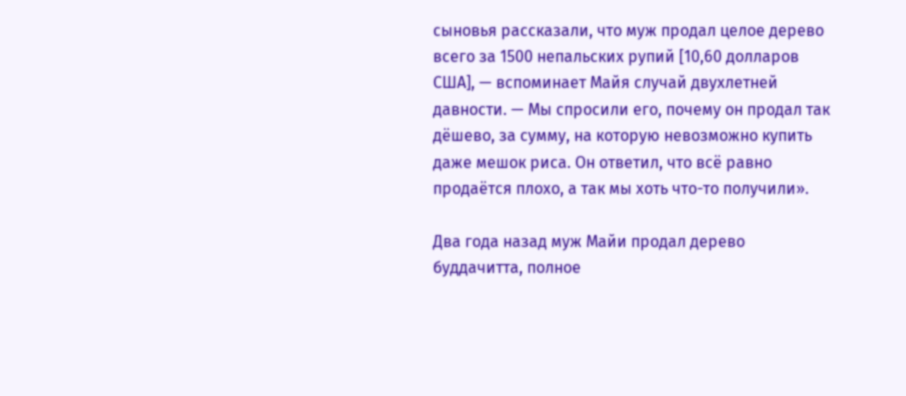сыновья рассказали, что муж продал целое дерево всего за 1500 непальских рупий [10,60 долларов США], — вспоминает Майя случай двухлетней давности. — Мы спросили его, почему он продал так дёшево, за сумму, на которую невозможно купить даже мешок риса. Он ответил, что всё равно продаётся плохо, а так мы хоть что-то получили».

Два года назад муж Майи продал дерево буддачитта, полное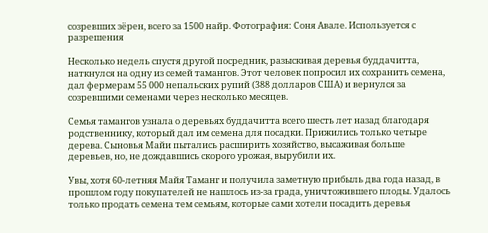созревших зёрен, всего за 1500 найр. Фотография: Соня Авале. Используется с разрешения

Несколько недель спустя другой посредник, разыскивая деревья буддачитта, наткнулся на одну из семей тамангов. Этот человек попросил их сохранить семена, дал фермерам 55 000 непальских рупий (388 долларов США) и вернулся за созревшими семенами через несколько месяцев.

Семья тамангов узнала о деревьях буддачитта всего шесть лет назад благодаря родственнику, который дал им семена для посадки. Прижились только четыре дерева. Сыновья Майи пытались расширить хозяйство, высаживая больше  деревьев, но, не дождавшись скорого урожая, вырубили их.

Увы, хотя 60-летняя Майя Таманг и получила заметную прибыль два года назад, в прошлом году покупателей не нашлось из-за града, уничтожившего плоды. Удалось только продать семена тем семьям, которые сами хотели посадить деревья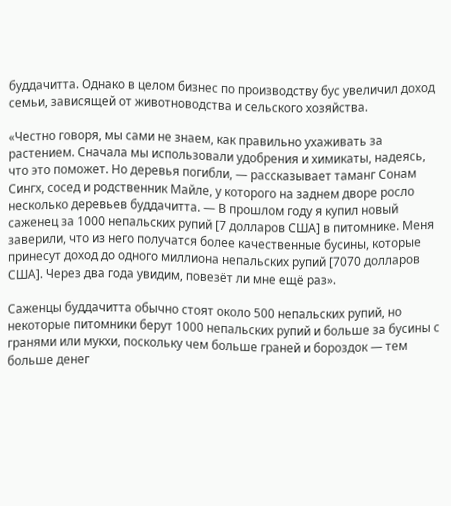буддачитта. Однако в целом бизнес по производству бус увеличил доход семьи, зависящей от животноводства и сельского хозяйства.

«Честно говоря, мы сами не знаем, как правильно ухаживать за растением. Сначала мы использовали удобрения и химикаты, надеясь, что это поможет. Но деревья погибли, — рассказывает таманг Сонам Сингх, сосед и родственник Майле, у которого на заднем дворе росло несколько деревьев буддачитта. — В прошлом году я купил новый саженец за 1000 непальских рупий [7 долларов США] в питомнике. Меня заверили, что из него получатся более качественные бусины, которые принесут доход до одного миллиона непальских рупий [7070 долларов США]. Через два года увидим, повезёт ли мне ещё раз».

Саженцы буддачитта обычно стоят около 500 непальских рупий, но некоторые питомники берут 1000 непальских рупий и больше за бусины с гранями или мукхи, поскольку чем больше граней и бороздок — тем больше денег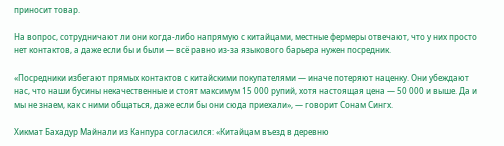приносит товар.

На вопрос, сотрудничают ли они когда-либо напрямую с китайцами, местные фермеры отвечают, что у них просто нет контактов, а даже если бы и были — всё равно из-за языкового барьера нужен посредник.

«Посредники избегают прямых контактов с китайскими покупателями — иначе потеряют наценку. Они убеждают нас, что наши бусины некачественные и стоят максимум 15 000 рупий, хотя настоящая цена — 50 000 и выше. Да и мы не знаем, как с ними общаться, даже если бы они сюда приехали», — говорит Сонaм Сингх.

Хикмат Бахадур Майнали из Канпура согласился: «Китайцам въезд в деревню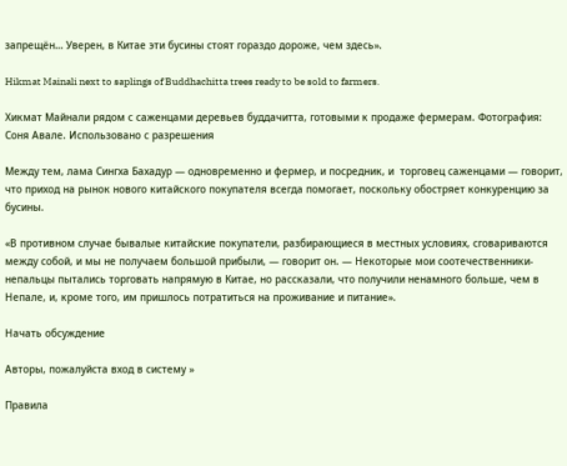запрещён… Уверен, в Китае эти бусины стоят гораздо дороже, чем здесь».

Hikmat Mainali next to saplings of Buddhachitta trees ready to be sold to farmers.

Хикмат Майнали рядом с саженцами деревьев буддачитта, готовыми к продаже фермерам. Фотография: Соня Авале. Использовано с разрешения

Между тем, лама Сингха Бахадур — одновременно и фермер, и посредник, и  торговец саженцами — говорит, что приход на рынок нового китайского покупателя всегда помогает, поскольку обостряет конкуренцию за бусины.

«В противном случае бывалые китайские покупатели, разбирающиеся в местных условиях, сговариваются между собой, и мы не получаем большой прибыли, — говорит он. — Некоторые мои соотечественники-непальцы пытались торговать напрямую в Китае, но рассказали, что получили ненамного больше, чем в Непале, и, кроме того, им пришлось потратиться на проживание и питание».

Начать обсуждение

Авторы, пожалуйста вход в систему »

Правила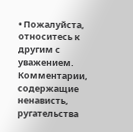• Пожалуйста, относитесь к другим с уважением. Комментарии, содержащие ненависть, ругательства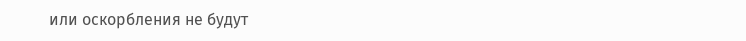или оскорбления не будут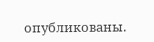опубликованы.